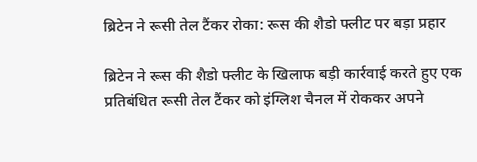ब्रिटेन ने रूसी तेल टैंकर रोका: रूस की शैडो फ्लीट पर बड़ा प्रहार

ब्रिटेन ने रूस की शैडो फ्लीट के खिलाफ बड़ी कार्रवाई करते हुए एक प्रतिबंधित रूसी तेल टैंकर को इंग्लिश चैनल में रोककर अपने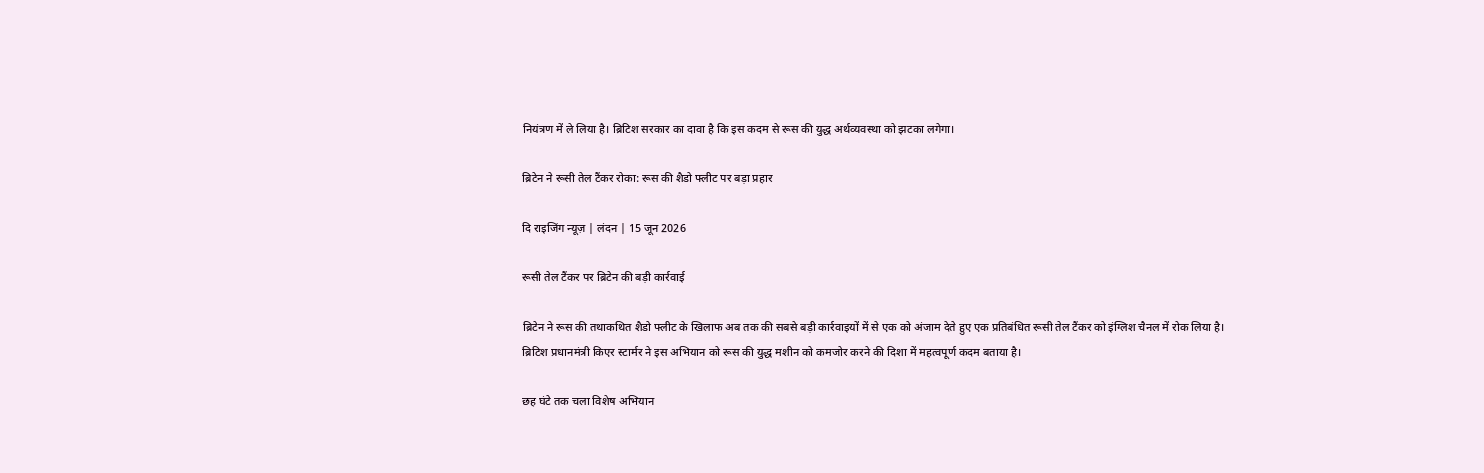नियंत्रण में ले लिया है। ब्रिटिश सरकार का दावा है कि इस कदम से रूस की युद्ध अर्थव्यवस्था को झटका लगेगा।

ब्रिटेन ने रूसी तेल टैंकर रोका: रूस की शैडो फ्लीट पर बड़ा प्रहार

दि राइजिंग न्यूज़ | लंदन | 15 जून 2026

रूसी तेल टैंकर पर ब्रिटेन की बड़ी कार्रवाई

ब्रिटेन ने रूस की तथाकथित शैडो फ्लीट के खिलाफ अब तक की सबसे बड़ी कार्रवाइयों में से एक को अंजाम देते हुए एक प्रतिबंधित रूसी तेल टैंकर को इंग्लिश चैनल में रोक लिया है। ब्रिटिश प्रधानमंत्री किएर स्टार्मर ने इस अभियान को रूस की युद्ध मशीन को कमजोर करने की दिशा में महत्वपूर्ण कदम बताया है।

छह घंटे तक चला विशेष अभियान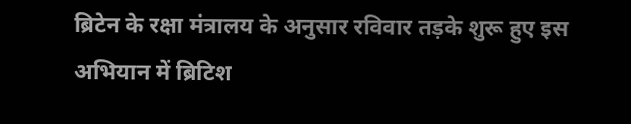ब्रिटेन के रक्षा मंत्रालय के अनुसार रविवार तड़के शुरू हुए इस अभियान में ब्रिटिश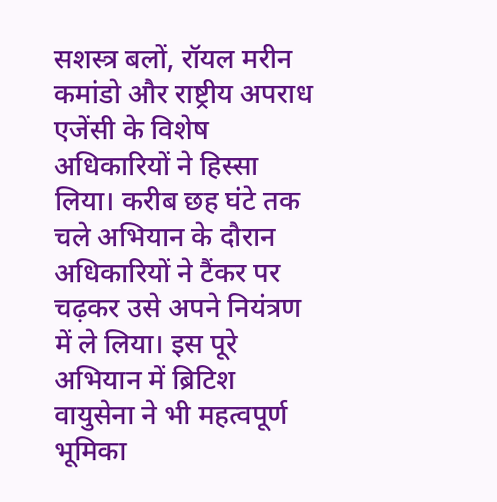सशस्त्र बलों, रॉयल मरीन कमांडो और राष्ट्रीय अपराध एजेंसी के विशेष अधिकारियों ने हिस्सा लिया। करीब छह घंटे तक चले अभियान के दौरान अधिकारियों ने टैंकर पर चढ़कर उसे अपने नियंत्रण में ले लिया। इस पूरे अभियान में ब्रिटिश वायुसेना ने भी महत्वपूर्ण भूमिका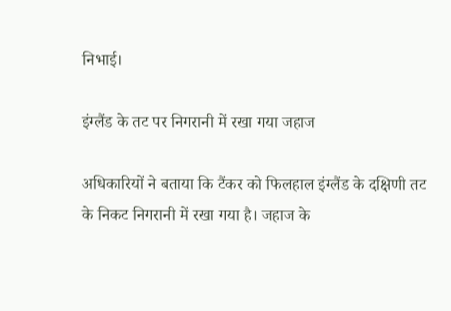निभाई।

इंग्लैंड के तट पर निगरानी में रखा गया जहाज

अधिकारियों ने बताया कि टैंकर को फिलहाल इंग्लैंड के दक्षिणी तट के निकट निगरानी में रखा गया है। जहाज के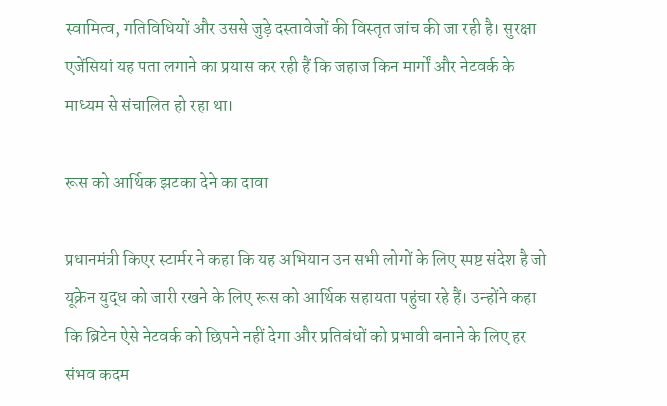स्वामित्व, गतिविधियों और उससे जुड़े दस्तावेजों की विस्तृत जांच की जा रही है। सुरक्षा एजेंसियां यह पता लगाने का प्रयास कर रही हैं कि जहाज किन मार्गों और नेटवर्क के माध्यम से संचालित हो रहा था।

रूस को आर्थिक झटका देने का दावा

प्रधानमंत्री किएर स्टार्मर ने कहा कि यह अभियान उन सभी लोगों के लिए स्पष्ट संदेश है जो यूक्रेन युद्ध को जारी रखने के लिए रूस को आर्थिक सहायता पहुंचा रहे हैं। उन्होंने कहा कि ब्रिटेन ऐसे नेटवर्क को छिपने नहीं देगा और प्रतिबंधों को प्रभावी बनाने के लिए हर संभव कदम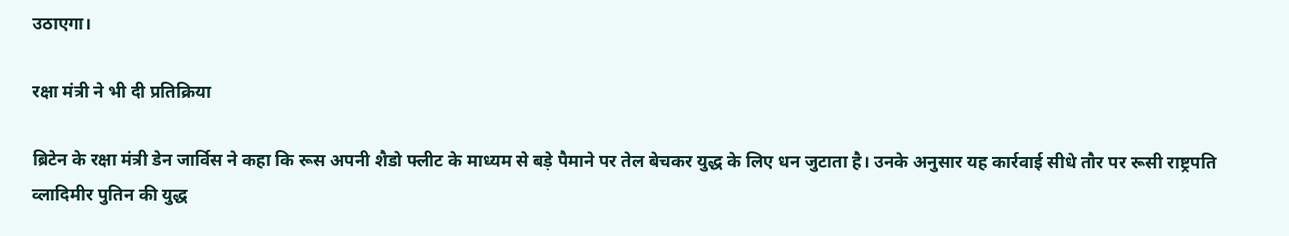उठाएगा।

रक्षा मंत्री ने भी दी प्रतिक्रिया

ब्रिटेन के रक्षा मंत्री डेन जार्विस ने कहा कि रूस अपनी शैडो फ्लीट के माध्यम से बड़े पैमाने पर तेल बेचकर युद्ध के लिए धन जुटाता है। उनके अनुसार यह कार्रवाई सीधे तौर पर रूसी राष्ट्रपति व्लादिमीर पुतिन की युद्ध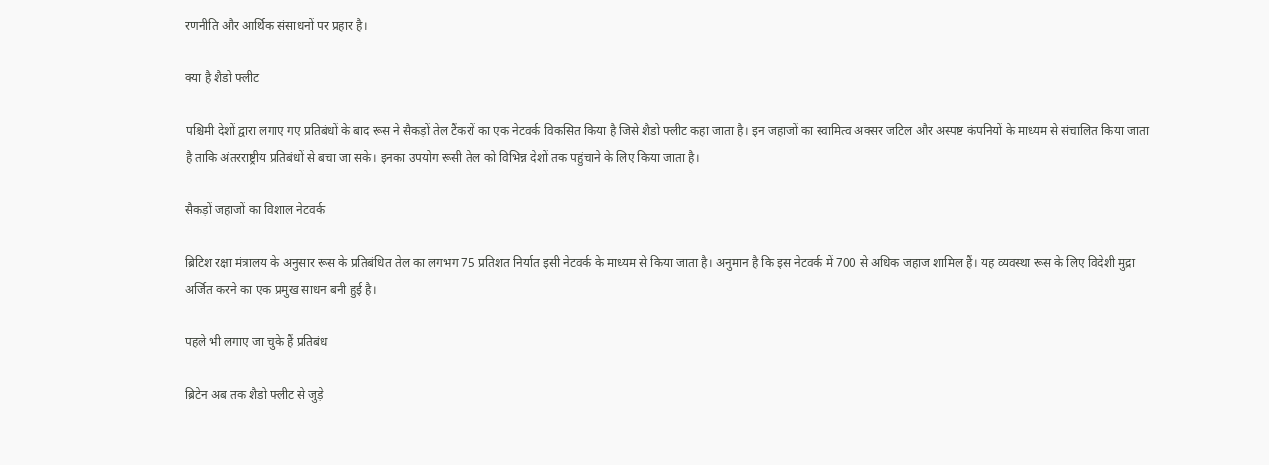रणनीति और आर्थिक संसाधनों पर प्रहार है।

क्या है शैडो फ्लीट

पश्चिमी देशों द्वारा लगाए गए प्रतिबंधों के बाद रूस ने सैकड़ों तेल टैंकरों का एक नेटवर्क विकसित किया है जिसे शैडो फ्लीट कहा जाता है। इन जहाजों का स्वामित्व अक्सर जटिल और अस्पष्ट कंपनियों के माध्यम से संचालित किया जाता है ताकि अंतरराष्ट्रीय प्रतिबंधों से बचा जा सके। इनका उपयोग रूसी तेल को विभिन्न देशों तक पहुंचाने के लिए किया जाता है।

सैकड़ों जहाजों का विशाल नेटवर्क

ब्रिटिश रक्षा मंत्रालय के अनुसार रूस के प्रतिबंधित तेल का लगभग 75 प्रतिशत निर्यात इसी नेटवर्क के माध्यम से किया जाता है। अनुमान है कि इस नेटवर्क में 700 से अधिक जहाज शामिल हैं। यह व्यवस्था रूस के लिए विदेशी मुद्रा अर्जित करने का एक प्रमुख साधन बनी हुई है।

पहले भी लगाए जा चुके हैं प्रतिबंध

ब्रिटेन अब तक शैडो फ्लीट से जुड़े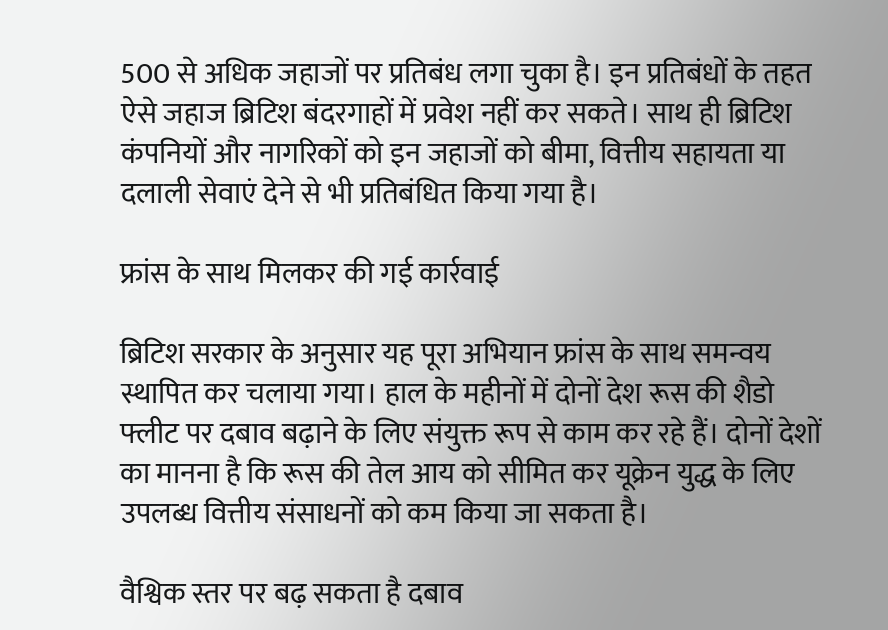500 से अधिक जहाजों पर प्रतिबंध लगा चुका है। इन प्रतिबंधों के तहत ऐसे जहाज ब्रिटिश बंदरगाहों में प्रवेश नहीं कर सकते। साथ ही ब्रिटिश कंपनियों और नागरिकों को इन जहाजों को बीमा, वित्तीय सहायता या दलाली सेवाएं देने से भी प्रतिबंधित किया गया है।

फ्रांस के साथ मिलकर की गई कार्रवाई

ब्रिटिश सरकार के अनुसार यह पूरा अभियान फ्रांस के साथ समन्वय स्थापित कर चलाया गया। हाल के महीनों में दोनों देश रूस की शैडो फ्लीट पर दबाव बढ़ाने के लिए संयुक्त रूप से काम कर रहे हैं। दोनों देशों का मानना है कि रूस की तेल आय को सीमित कर यूक्रेन युद्ध के लिए उपलब्ध वित्तीय संसाधनों को कम किया जा सकता है।

वैश्विक स्तर पर बढ़ सकता है दबाव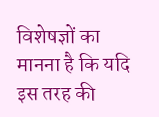विशेषज्ञों का मानना है कि यदि इस तरह की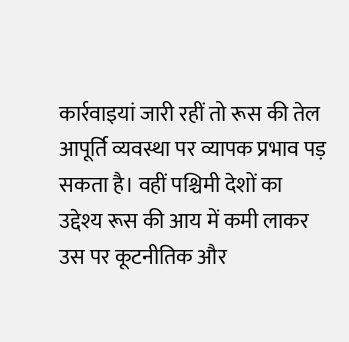कार्रवाइयां जारी रहीं तो रूस की तेल आपूर्ति व्यवस्था पर व्यापक प्रभाव पड़ सकता है। वहीं पश्चिमी देशों का उद्देश्य रूस की आय में कमी लाकर उस पर कूटनीतिक और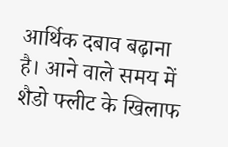आर्थिक दबाव बढ़ाना है। आने वाले समय में शैडो फ्लीट के खिलाफ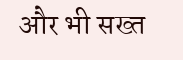और भी सख्त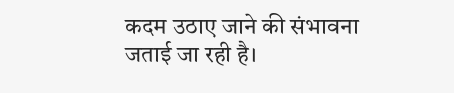कदम उठाए जाने की संभावना जताई जा रही है।